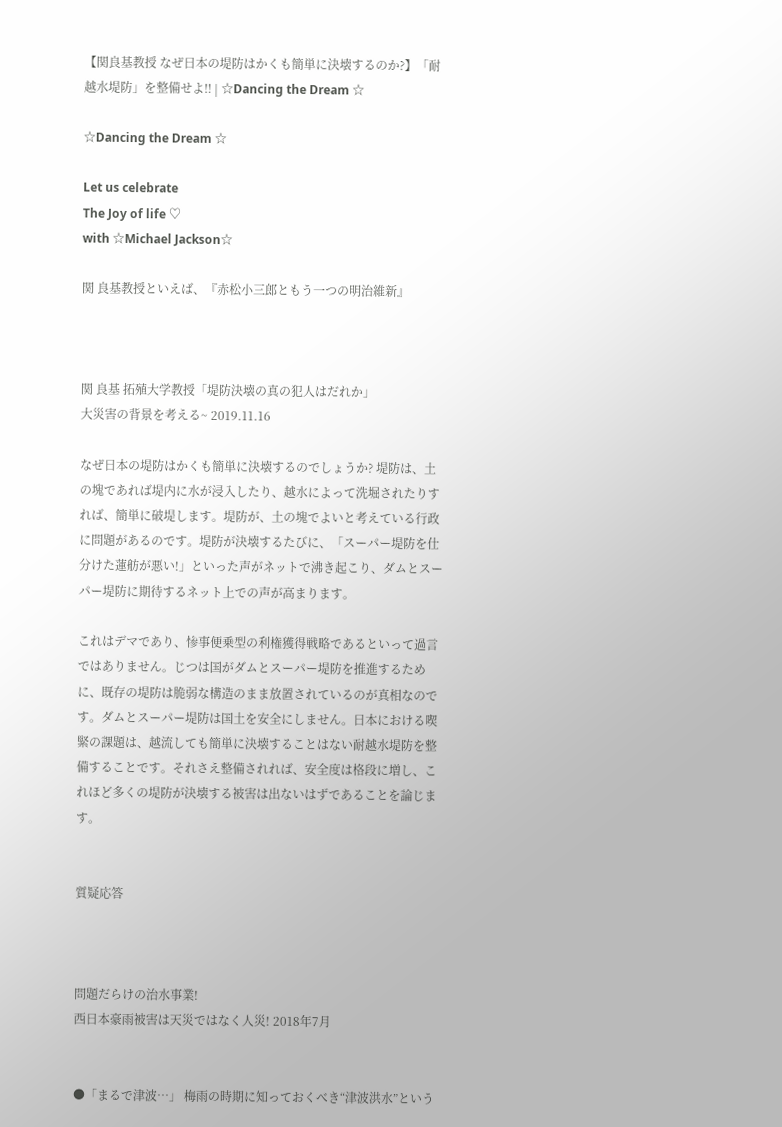【関良基教授 なぜ日本の堤防はかくも簡単に決壊するのか?】「耐越水堤防」を整備せよ‼ | ☆Dancing the Dream ☆

☆Dancing the Dream ☆

Let us celebrate
The Joy of life ♡
with ☆Michael Jackson☆

関 良基教授といえば、『赤松小三郎ともう一つの明治維新』



関 良基 拓殖大学教授「堤防決壊の真の犯人はだれか」
大災害の背景を考える~ 2019.11.16

なぜ日本の堤防はかくも簡単に決壊するのでしょうか? 堤防は、土の塊であれば堤内に水が浸入したり、越水によって洗堀されたりすれば、簡単に破堤します。堤防が、土の塊でよいと考えている行政に問題があるのです。堤防が決壊するたびに、「スーパー堤防を仕分けた蓮舫が悪い!」といった声がネットで沸き起こり、ダムとスーパー堤防に期待するネット上での声が高まります。

これはデマであり、惨事便乗型の利権獲得戦略であるといって過言ではありません。じつは国がダムとスーパー堤防を推進するために、既存の堤防は脆弱な構造のまま放置されているのが真相なのです。ダムとスーパー堤防は国土を安全にしません。日本における喫緊の課題は、越流しても簡単に決壊することはない耐越水堤防を整備することです。それさえ整備されれば、安全度は格段に増し、これほど多くの堤防が決壊する被害は出ないはずであることを論じます。


質疑応答



問題だらけの治水事業!
西日本豪雨被害は天災ではなく人災! 2018年7月


●「まるで津波…」 梅雨の時期に知っておくべき“津波洪水”という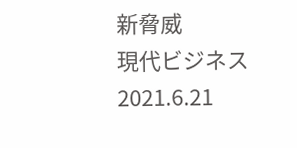新脅威
現代ビジネス 2021.6.21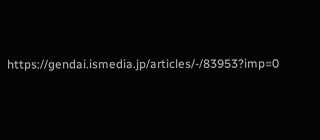https://gendai.ismedia.jp/articles/-/83953?imp=0